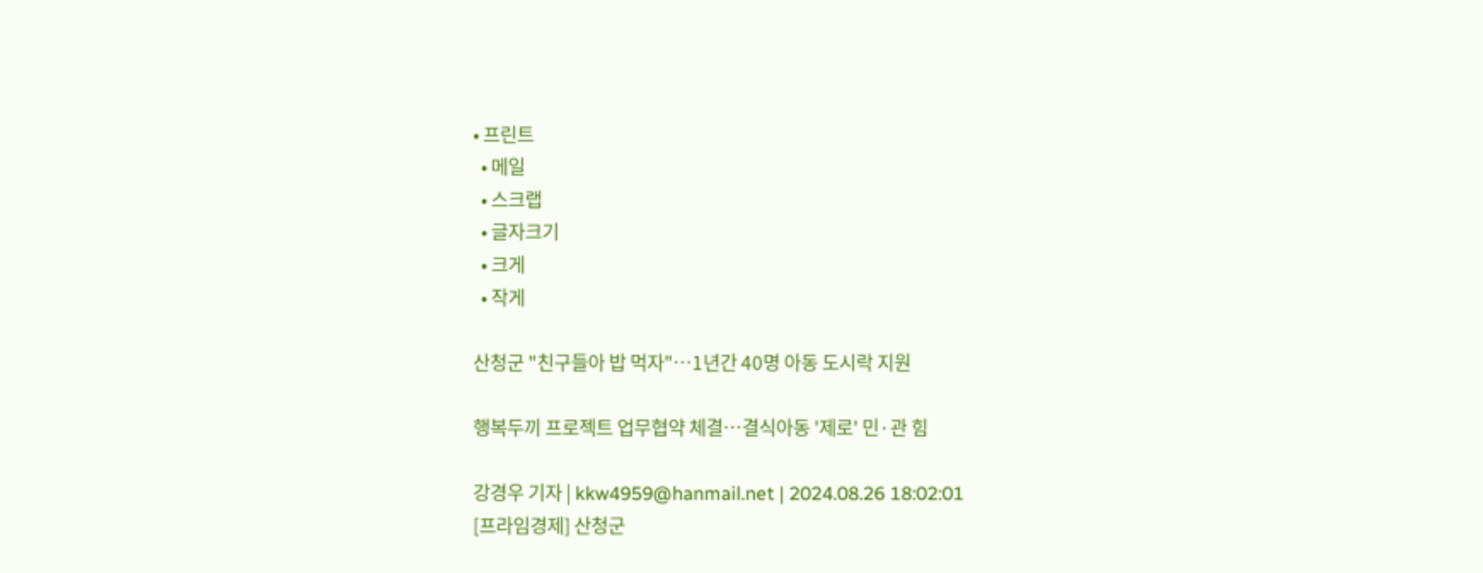• 프린트
  • 메일
  • 스크랩
  • 글자크기
  • 크게
  • 작게

산청군 "친구들아 밥 먹자"…1년간 40명 아동 도시락 지원

행복두끼 프로젝트 업무협약 체결…결식아동 '제로' 민·관 힘

강경우 기자 | kkw4959@hanmail.net | 2024.08.26 18:02:01
[프라임경제] 산청군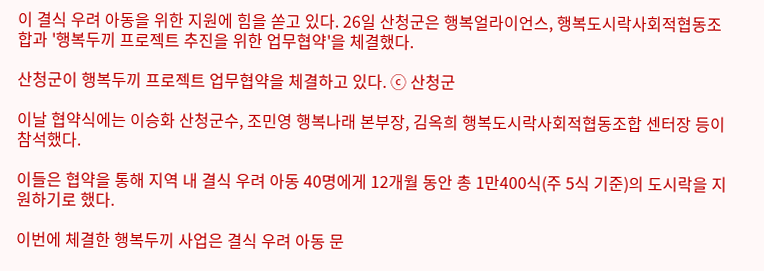이 결식 우려 아동을 위한 지원에 힘을 쏟고 있다. 26일 산청군은 행복얼라이언스, 행복도시락사회적협동조합과 '행복두끼 프로젝트 추진을 위한 업무협약'을 체결했다.

산청군이 행복두끼 프로젝트 업무협약을 체결하고 있다. ⓒ 산청군

이날 협약식에는 이승화 산청군수, 조민영 행복나래 본부장, 김옥희 행복도시락사회적협동조합 센터장 등이 참석했다.

이들은 협약을 통해 지역 내 결식 우려 아동 40명에게 12개월 동안 총 1만400식(주 5식 기준)의 도시락을 지원하기로 했다.

이번에 체결한 행복두끼 사업은 결식 우려 아동 문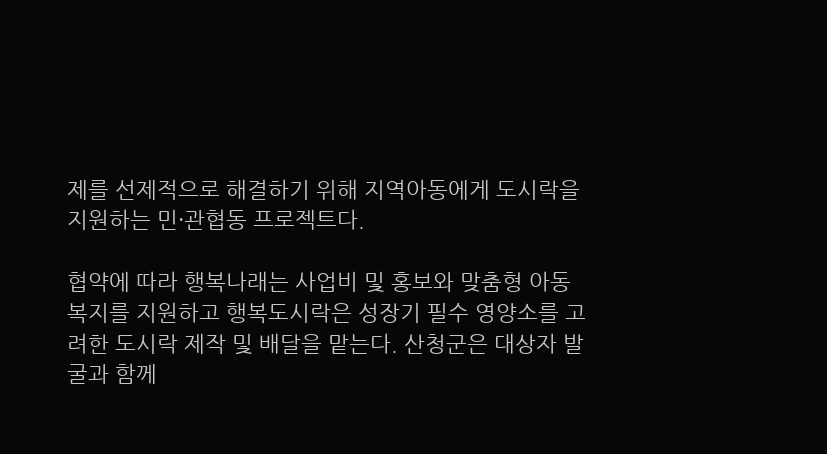제를 선제적으로 해결하기 위해 지역아동에게 도시락을 지원하는 민·관협동 프로젝트다.

협약에 따라 행복나래는 사업비 및 홍보와 맞춤형 아동복지를 지원하고 행복도시락은 성장기 필수 영양소를 고려한 도시락 제작 및 배달을 맡는다. 산청군은 대상자 발굴과 함께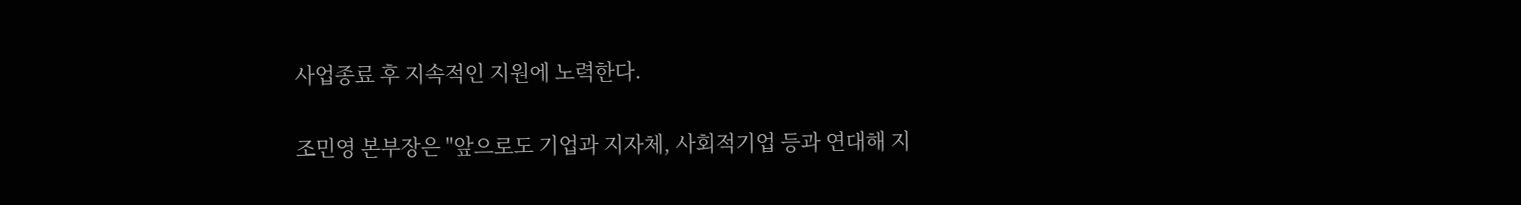사업종료 후 지속적인 지원에 노력한다.

조민영 본부장은 "앞으로도 기업과 지자체, 사회적기업 등과 연대해 지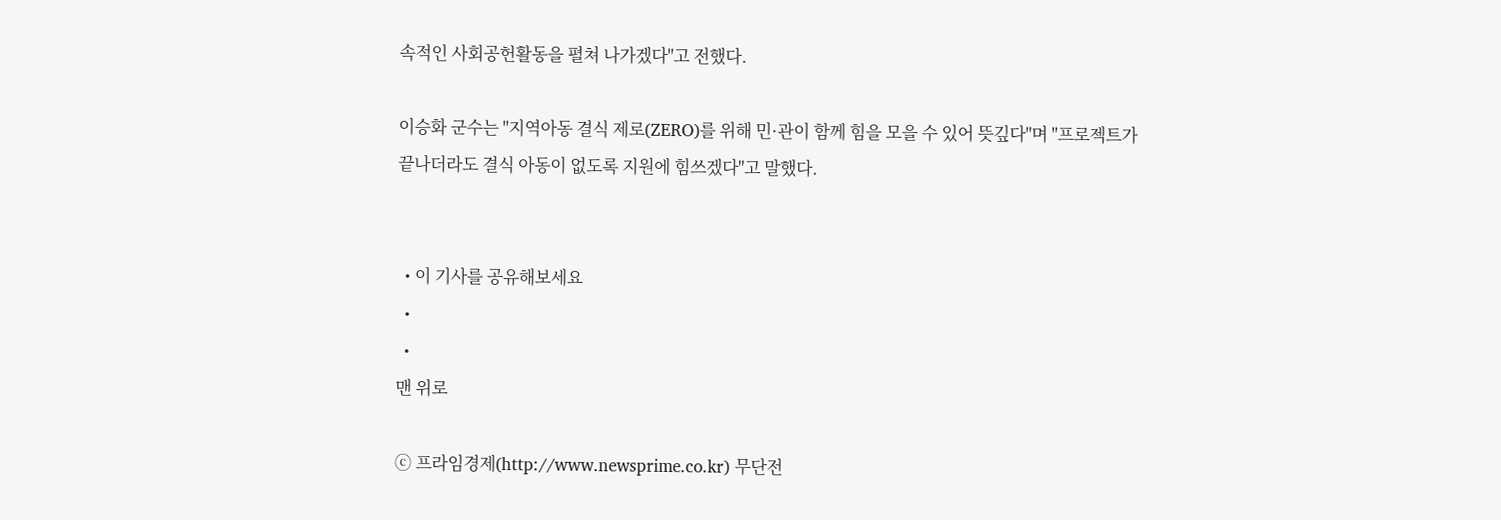속적인 사회공헌활동을 펼쳐 나가겠다"고 전했다.

이승화 군수는 "지역아동 결식 제로(ZERO)를 위해 민·관이 함께 힘을 모을 수 있어 뜻깊다"며 "프로젝트가 끝나더라도 결식 아동이 없도록 지원에 힘쓰겠다"고 말했다.


  • 이 기사를 공유해보세요
  •
  •
맨 위로

ⓒ 프라임경제(http://www.newsprime.co.kr) 무단전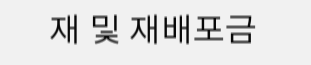재 및 재배포금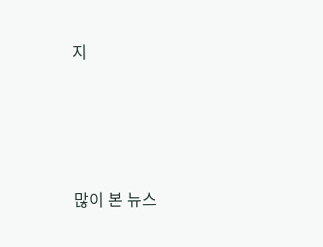지






많이 본 뉴스